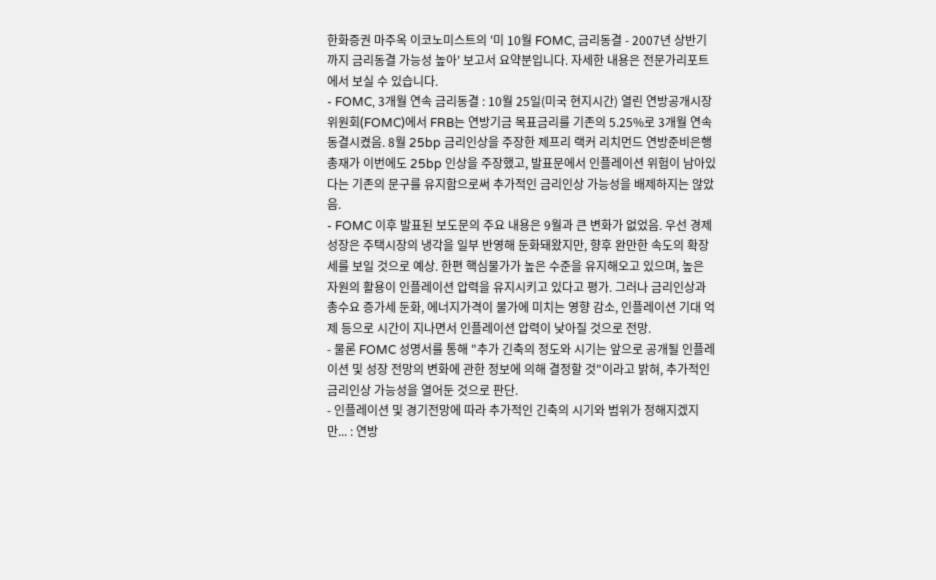한화증권 마주옥 이코노미스트의 '미 10월 FOMC, 금리동결 - 2007년 상반기까지 금리동결 가능성 높아' 보고서 요약분입니다. 자세한 내용은 전문가리포트에서 보실 수 있습니다.
- FOMC, 3개월 연속 금리동결 : 10월 25일(미국 현지시간) 열린 연방공개시장 위원회(FOMC)에서 FRB는 연방기금 목표금리를 기존의 5.25%로 3개월 연속 동결시켰음. 8월 25bp 금리인상을 주장한 제프리 랙커 리치먼드 연방준비은행 총재가 이번에도 25bp 인상을 주장했고, 발표문에서 인플레이션 위험이 남아있다는 기존의 문구를 유지함으로써 추가적인 금리인상 가능성을 배제하지는 않았음.
- FOMC 이후 발표된 보도문의 주요 내용은 9월과 큰 변화가 없었음. 우선 경제성장은 주택시장의 냉각을 일부 반영해 둔화돼왔지만, 향후 완만한 속도의 확장세를 보일 것으로 예상. 한편 핵심물가가 높은 수준을 유지해오고 있으며, 높은 자원의 활용이 인플레이션 압력을 유지시키고 있다고 평가. 그러나 금리인상과 총수요 증가세 둔화, 에너지가격이 물가에 미치는 영향 감소, 인플레이션 기대 억제 등으로 시간이 지나면서 인플레이션 압력이 낮아질 것으로 전망.
- 물론 FOMC 성명서를 통해 "추가 긴축의 정도와 시기는 앞으로 공개될 인플레이션 및 성장 전망의 변화에 관한 정보에 의해 결정할 것"이라고 밝혀, 추가적인 금리인상 가능성을 열어둔 것으로 판단.
- 인플레이션 및 경기전망에 따라 추가적인 긴축의 시기와 범위가 정해지겠지만... : 연방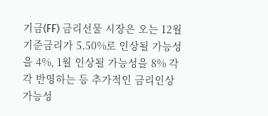기금(FF) 금리선물 시장은 오는 12월 기준금리가 5.50%로 인상될 가능성을 4%, 1월 인상될 가능성을 8% 각각 반영하는 등 추가적인 금리인상 가능성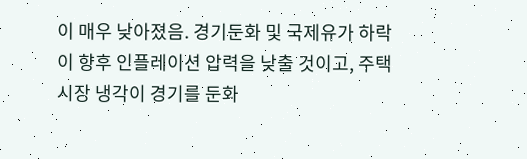이 매우 낮아졌음. 경기둔화 및 국제유가 하락이 향후 인플레이션 압력을 낮출 것이고, 주택시장 냉각이 경기를 둔화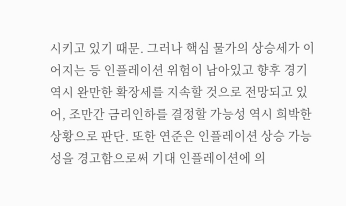시키고 있기 때문. 그러나 핵심 물가의 상승세가 이어지는 등 인플레이션 위험이 남아있고 향후 경기 역시 완만한 확장세를 지속할 것으로 전망되고 있어, 조만간 금리인하를 결정할 가능성 역시 희박한 상황으로 판단. 또한 연준은 인플레이션 상승 가능성을 경고함으로써 기대 인플레이션에 의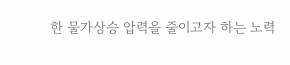한 물가상승 압력을 줄이고자 하는 노력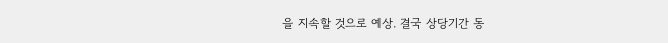을 지속할 것으로 예상. 결국 상당기간 동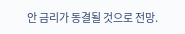안 금리가 동결될 것으로 전망.